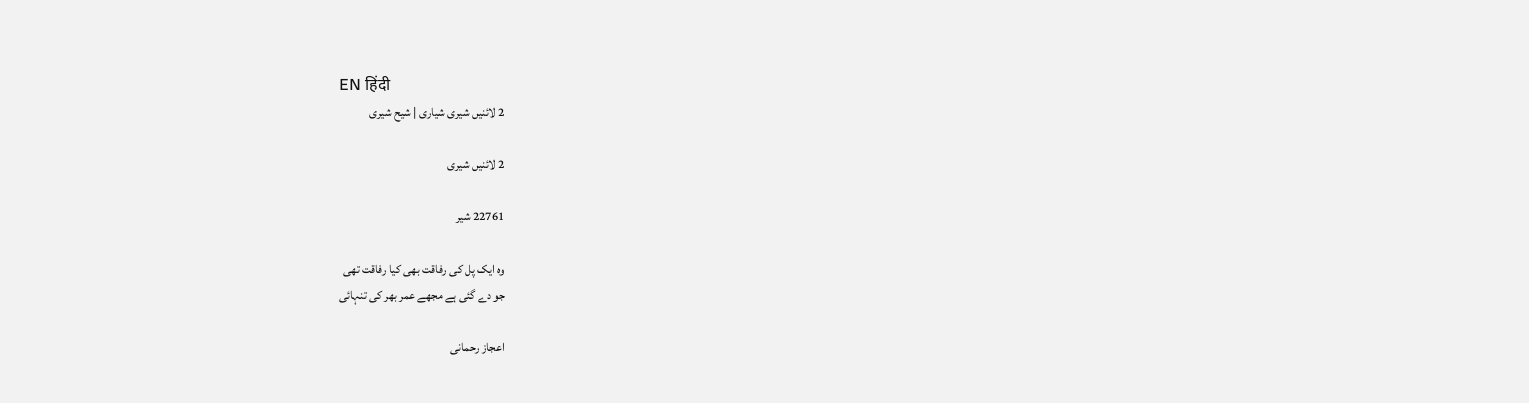EN हिंदी
2 لائنیں شیری شیاری | شیح شیری

2 لائنیں شیری

22761 شیر

وہ ایک پل کی رفاقت بھی کیا رفاقت تھی
جو دے گئی ہے مجھے عمر بھر کی تنہائی

اعجاز رحمانی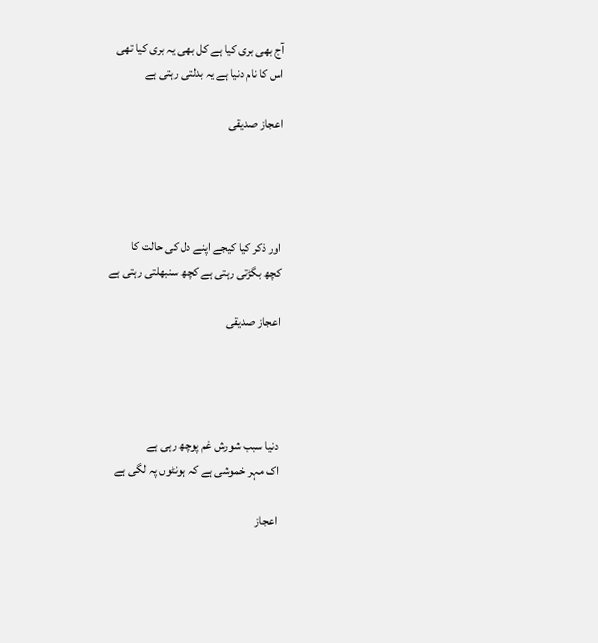آج بھی بری کیا ہے کل بھی یہ بری کیا تھی
اس کا نام دنیا ہے یہ بدلتی رہتی ہے

اعجاز صدیقی




اور ذکر کیا کیجے اپنے دل کی حالت کا
کچھ بگڑتی رہتی ہے کچھ سنبھلتی رہتی ہے

اعجاز صدیقی




دنیا سبب شورش غم پوچھ رہی ہے
اک مہر خموشی ہے کہ ہونٹوں پہ لگی ہے

اعجاز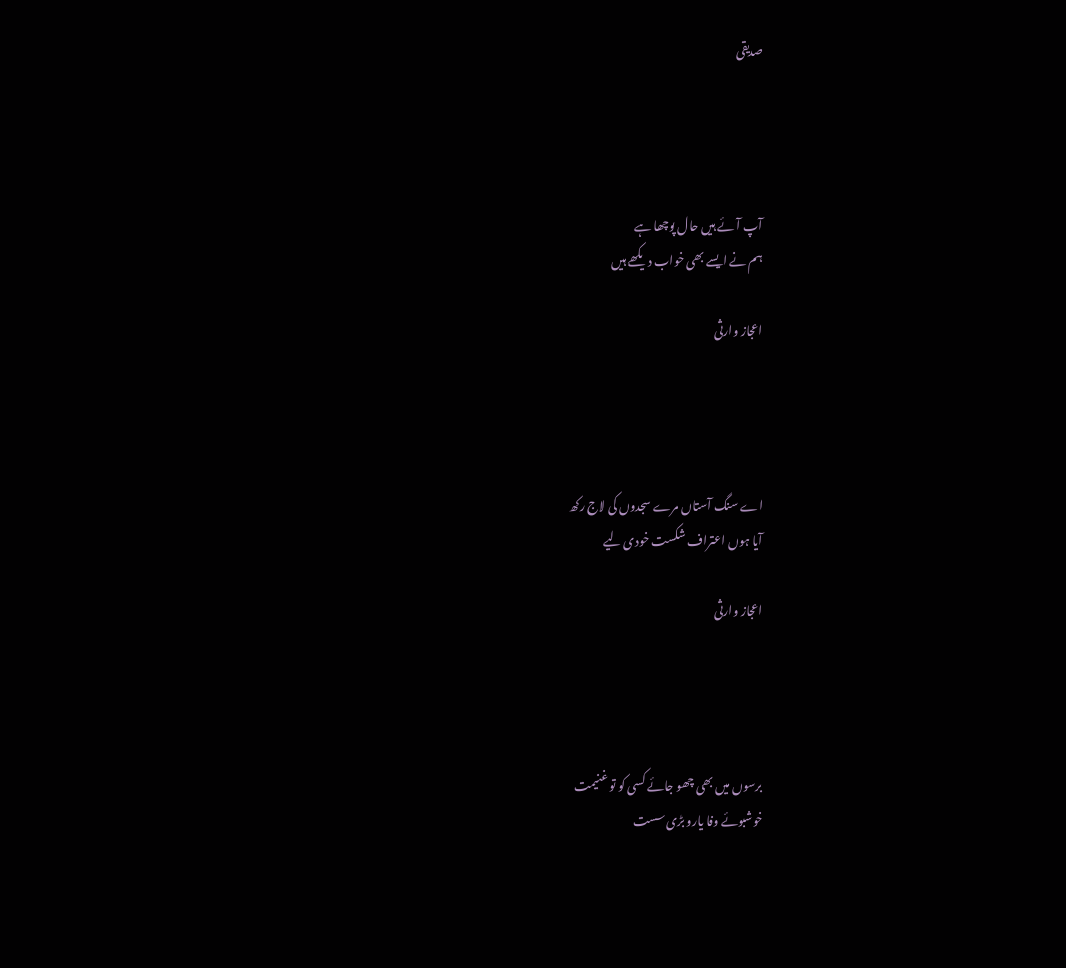صدیقی




آپ آئے ہیں حال پوچھا ہے
ہم نے ایسے بھی خواب دیکھے ہیں

اعجاز وارثی




اے سنگ آستاں مرے سجدوں کی لاج رکھ
آیا ہوں اعتراف شکست خودی لیے

اعجاز وارثی




برسوں میں بھی چھو جائے کسی کو تو غنیمت
خوشبوئے وفا یارو بڑی سست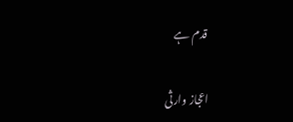قدم ہے

اعجاز وارثی